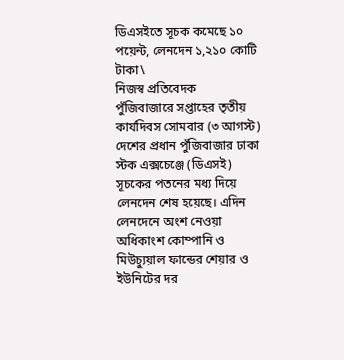ডিএসইতে সূচক কমেছে ১০ পয়েন্ট, লেনদেন ১,২১০ কোটি টাকা\
নিজস্ব প্রতিবেদক
পুঁজিবাজারে সপ্তাহের তৃতীয় কার্যদিবস সোমবার (৩ আগস্ট) দেশের প্রধান পুঁজিবাজার ঢাকা স্টক এক্সচেঞ্জে (ডিএসই) সূচকের পতনের মধ্য দিয়ে লেনদেন শেষ হয়েছে। এদিন লেনদেনে অংশ নেওয়া অধিকাংশ কোম্পানি ও মিউচ্যুয়াল ফান্ডের শেয়ার ও ইউনিটের দর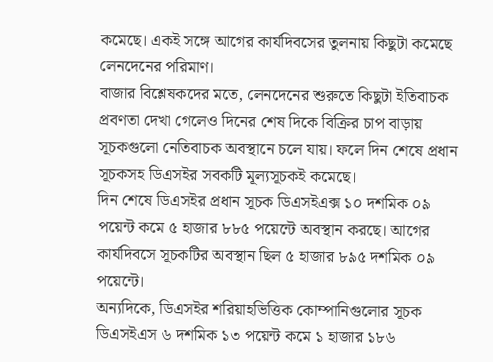কমেছে। একই সঙ্গে আগের কার্যদিবসের তুলনায় কিছুটা কমেছে লেনদেনের পরিমাণ।
বাজার বিশ্লেষকদের মতে, লেনদেনের শুরুতে কিছুটা ইতিবাচক প্রবণতা দেখা গেলেও দিনের শেষ দিকে বিক্রির চাপ বাড়ায় সূচকগুলো নেতিবাচক অবস্থানে চলে যায়। ফলে দিন শেষে প্রধান সূচকসহ ডিএসইর সবকটি মূল্যসূচকই কমেছে।
দিন শেষে ডিএসইর প্রধান সূচক ডিএসইএক্স ১০ দশমিক ০৯ পয়েন্ট কমে ৫ হাজার ৮৮৫ পয়েন্টে অবস্থান করছে। আগের কার্যদিবসে সূচকটির অবস্থান ছিল ৫ হাজার ৮৯৫ দশমিক ০৯ পয়েন্টে।
অন্যদিকে, ডিএসইর শরিয়াহভিত্তিক কোম্পানিগুলোর সূচক ডিএসইএস ৬ দশমিক ১৩ পয়েন্ট কমে ১ হাজার ১৮৬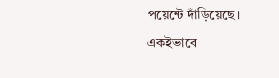পয়েন্টে দাঁড়িয়েছে। একইভাবে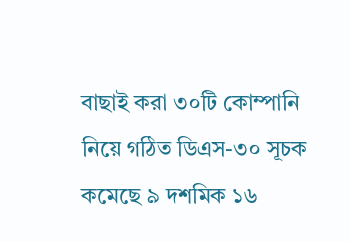বাছাই করা ৩০টি কোম্পানি নিয়ে গঠিত ডিএস-৩০ সূচক কমেছে ৯ দশমিক ১৬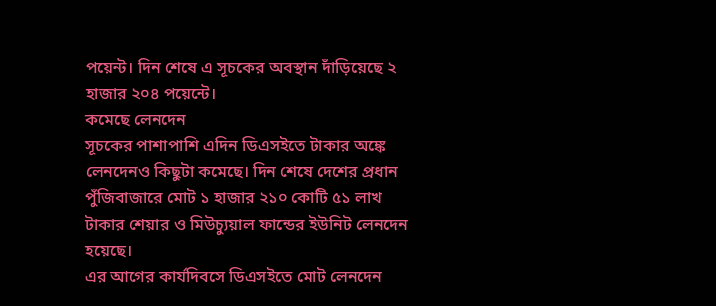পয়েন্ট। দিন শেষে এ সূচকের অবস্থান দাঁড়িয়েছে ২ হাজার ২০৪ পয়েন্টে।
কমেছে লেনদেন
সূচকের পাশাপাশি এদিন ডিএসইতে টাকার অঙ্কে লেনদেনও কিছুটা কমেছে। দিন শেষে দেশের প্রধান পুঁজিবাজারে মোট ১ হাজার ২১০ কোটি ৫১ লাখ টাকার শেয়ার ও মিউচ্যুয়াল ফান্ডের ইউনিট লেনদেন হয়েছে।
এর আগের কার্যদিবসে ডিএসইতে মোট লেনদেন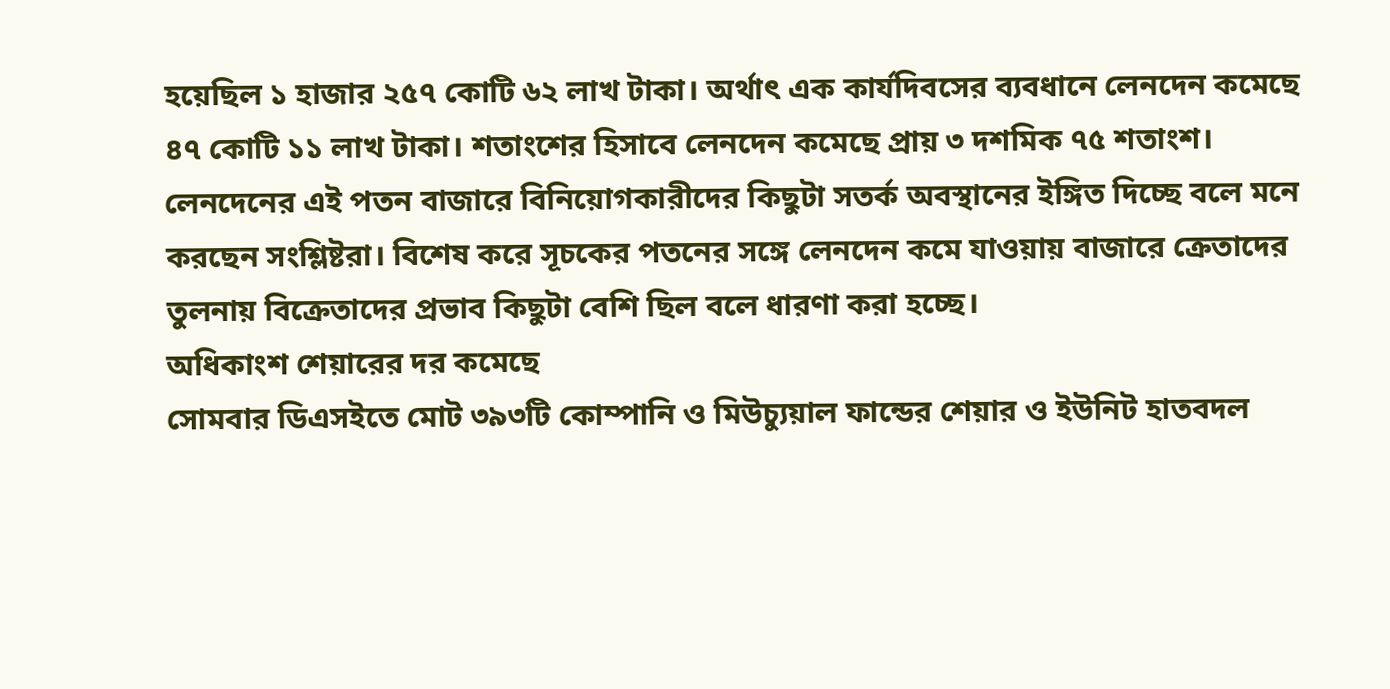হয়েছিল ১ হাজার ২৫৭ কোটি ৬২ লাখ টাকা। অর্থাৎ এক কার্যদিবসের ব্যবধানে লেনদেন কমেছে ৪৭ কোটি ১১ লাখ টাকা। শতাংশের হিসাবে লেনদেন কমেছে প্রায় ৩ দশমিক ৭৫ শতাংশ।
লেনদেনের এই পতন বাজারে বিনিয়োগকারীদের কিছুটা সতর্ক অবস্থানের ইঙ্গিত দিচ্ছে বলে মনে করছেন সংশ্লিষ্টরা। বিশেষ করে সূচকের পতনের সঙ্গে লেনদেন কমে যাওয়ায় বাজারে ক্রেতাদের তুলনায় বিক্রেতাদের প্রভাব কিছুটা বেশি ছিল বলে ধারণা করা হচ্ছে।
অধিকাংশ শেয়ারের দর কমেছে
সোমবার ডিএসইতে মোট ৩৯৩টি কোম্পানি ও মিউচ্যুয়াল ফান্ডের শেয়ার ও ইউনিট হাতবদল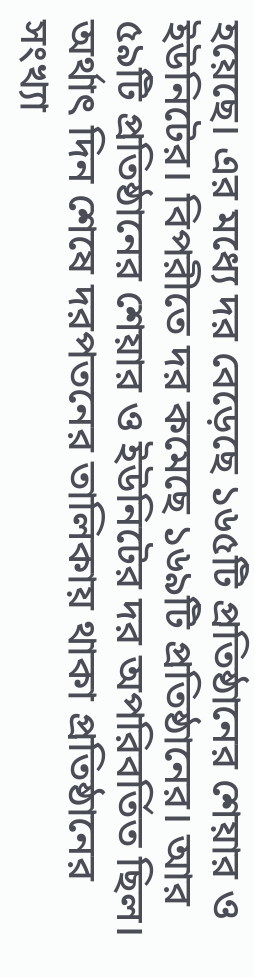হয়েছে। এর মধ্যে দর বেড়েছে ১৬৫টি প্রতিষ্ঠানের শেয়ার ও ইউনিটের। বিপরীতে দর কমেছে ১৬৯টি প্রতিষ্ঠানের। আর ৫৯টি প্রতিষ্ঠানের শেয়ার ও ইউনিটের দর অপরিবর্তিত ছিল।
অর্থাৎ দিন শেষে দরপতনের তালিকায় থাকা প্রতিষ্ঠানের সংখ্যা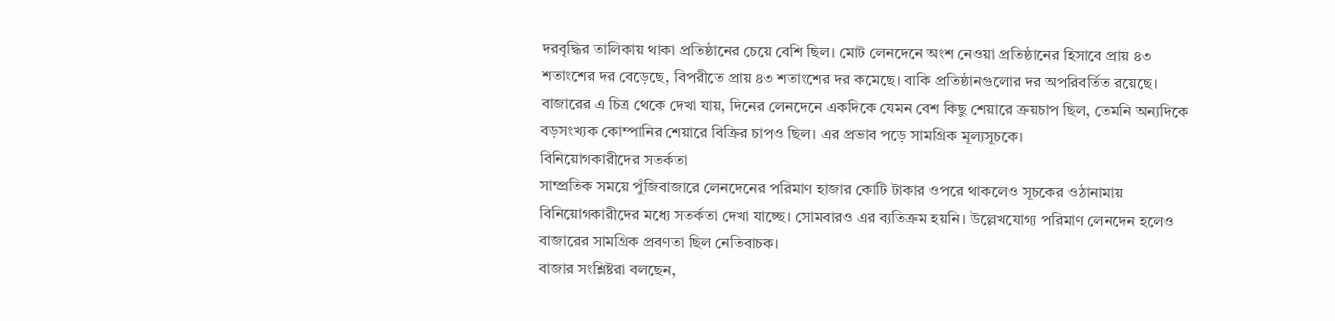দরবৃদ্ধির তালিকায় থাকা প্রতিষ্ঠানের চেয়ে বেশি ছিল। মোট লেনদেনে অংশ নেওয়া প্রতিষ্ঠানের হিসাবে প্রায় ৪৩ শতাংশের দর বেড়েছে, বিপরীতে প্রায় ৪৩ শতাংশের দর কমেছে। বাকি প্রতিষ্ঠানগুলোর দর অপরিবর্তিত রয়েছে।
বাজারের এ চিত্র থেকে দেখা যায়, দিনের লেনদেনে একদিকে যেমন বেশ কিছু শেয়ারে ক্রয়চাপ ছিল, তেমনি অন্যদিকে বড়সংখ্যক কোম্পানির শেয়ারে বিক্রির চাপও ছিল। এর প্রভাব পড়ে সামগ্রিক মূল্যসূচকে।
বিনিয়োগকারীদের সতর্কতা
সাম্প্রতিক সময়ে পুঁজিবাজারে লেনদেনের পরিমাণ হাজার কোটি টাকার ওপরে থাকলেও সূচকের ওঠানামায় বিনিয়োগকারীদের মধ্যে সতর্কতা দেখা যাচ্ছে। সোমবারও এর ব্যতিক্রম হয়নি। উল্লেখযোগ্য পরিমাণ লেনদেন হলেও বাজারের সামগ্রিক প্রবণতা ছিল নেতিবাচক।
বাজার সংশ্লিষ্টরা বলছেন,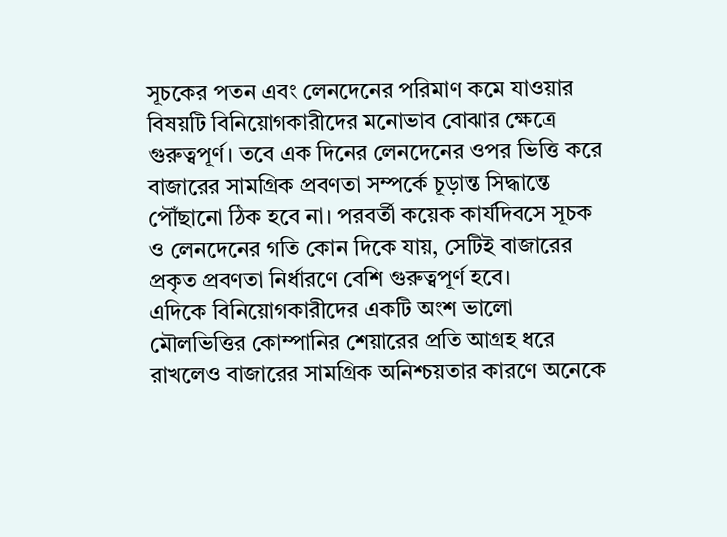সূচকের পতন এবং লেনদেনের পরিমাণ কমে যাওয়ার বিষয়টি বিনিয়োগকারীদের মনোভাব বোঝার ক্ষেত্রে গুরুত্বপূর্ণ। তবে এক দিনের লেনদেনের ওপর ভিত্তি করে বাজারের সামগ্রিক প্রবণতা সম্পর্কে চূড়ান্ত সিদ্ধান্তে পৌঁছানো ঠিক হবে না। পরবর্তী কয়েক কার্যদিবসে সূচক ও লেনদেনের গতি কোন দিকে যায়, সেটিই বাজারের প্রকৃত প্রবণতা নির্ধারণে বেশি গুরুত্বপূর্ণ হবে।
এদিকে বিনিয়োগকারীদের একটি অংশ ভালো মৌলভিত্তির কোম্পানির শেয়ারের প্রতি আগ্রহ ধরে রাখলেও বাজারের সামগ্রিক অনিশ্চয়তার কারণে অনেকে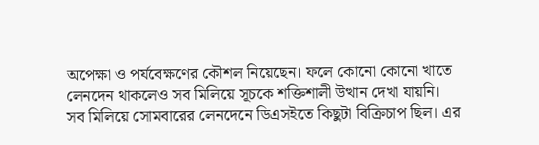অপেক্ষা ও পর্যবেক্ষণের কৌশল নিয়েছেন। ফলে কোনো কোনো খাতে লেনদেন থাকলেও সব মিলিয়ে সূচকে শক্তিশালী উত্থান দেখা যায়নি।
সব মিলিয়ে সোমবারের লেনদেনে ডিএসইতে কিছুটা বিক্রিচাপ ছিল। এর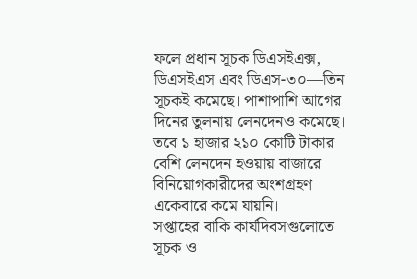ফলে প্রধান সূচক ডিএসইএক্স, ডিএসইএস এবং ডিএস-৩০—তিন সূচকই কমেছে। পাশাপাশি আগের দিনের তুলনায় লেনদেনও কমেছে। তবে ১ হাজার ২১০ কোটি টাকার বেশি লেনদেন হওয়ায় বাজারে বিনিয়োগকারীদের অংশগ্রহণ একেবারে কমে যায়নি।
সপ্তাহের বাকি কার্যদিবসগুলোতে সূচক ও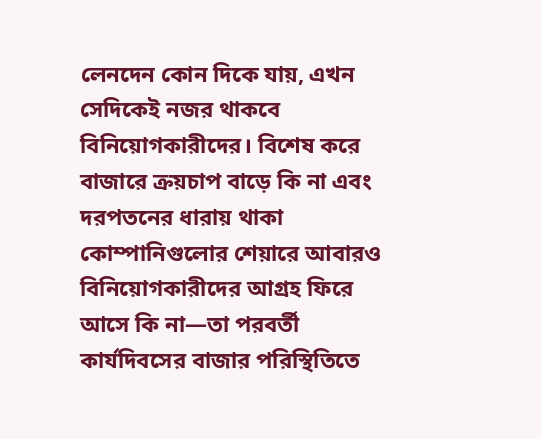লেনদেন কোন দিকে যায়, এখন সেদিকেই নজর থাকবে বিনিয়োগকারীদের। বিশেষ করে বাজারে ক্রয়চাপ বাড়ে কি না এবং দরপতনের ধারায় থাকা কোম্পানিগুলোর শেয়ারে আবারও বিনিয়োগকারীদের আগ্রহ ফিরে আসে কি না—তা পরবর্তী কার্যদিবসের বাজার পরিস্থিতিতে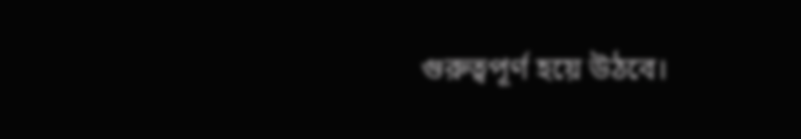গুরুত্বপূর্ণ হয়ে উঠবে।